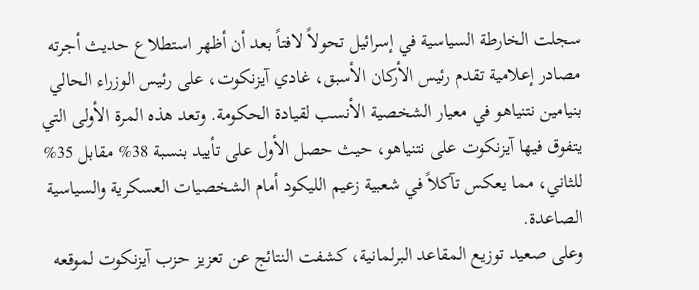سجلت الخارطة السياسية في إسرائيل تحولاً لافتاً بعد أن أظهر استطلاع حديث أجرته مصادر إعلامية تقدم رئيس الأركان الأسبق، غادي آيزنكوت، على رئيس الوزراء الحالي بنيامين نتنياهو في معيار الشخصية الأنسب لقيادة الحكومة. وتعد هذه المرة الأولى التي يتفوق فيها آيزنكوت على نتنياهو، حيث حصل الأول على تأييد بنسبة 38% مقابل 35% للثاني، مما يعكس تآكلاً في شعبية زعيم الليكود أمام الشخصيات العسكرية والسياسية الصاعدة.
وعلى صعيد توزيع المقاعد البرلمانية، كشفت النتائج عن تعزيز حزب آيزنكوت لموقعه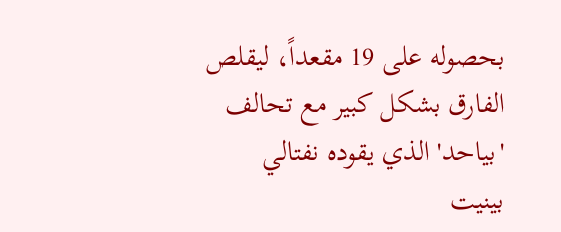بحصوله على 19 مقعداً، ليقلص الفارق بشكل كبير مع تحالف 'بياحد' الذي يقوده نفتالي بينيت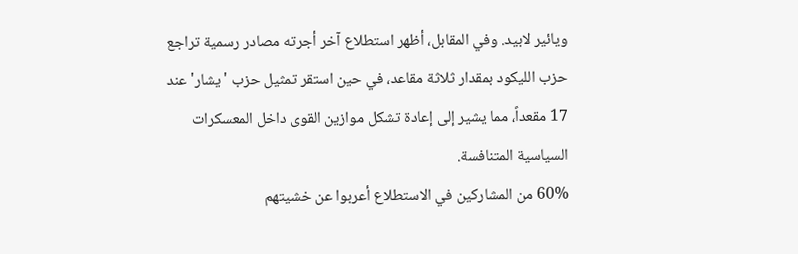ويائير لابيد. وفي المقابل، أظهر استطلاع آخر أجرته مصادر رسمية تراجع حزب الليكود بمقدار ثلاثة مقاعد، في حين استقر تمثيل حزب 'يشار' عند 17 مقعداً، مما يشير إلى إعادة تشكل موازين القوى داخل المعسكرات السياسية المتنافسة.
60% من المشاركين في الاستطلاع أعربوا عن خشيتهم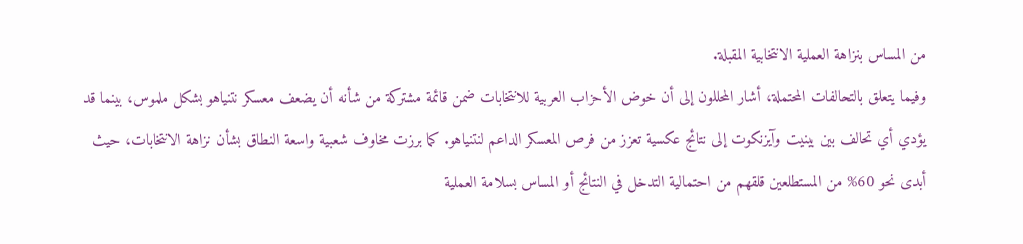من المساس بنزاهة العملية الانتخابية المقبلة.
وفيما يتعلق بالتحالفات المحتملة، أشار المحللون إلى أن خوض الأحزاب العربية للانتخابات ضمن قائمة مشتركة من شأنه أن يضعف معسكر نتنياهو بشكل ملموس، بينما قد يؤدي أي تحالف بين بينيت وآيزنكوت إلى نتائج عكسية تعزز من فرص المعسكر الداعم لنتنياهو. كما برزت مخاوف شعبية واسعة النطاق بشأن نزاهة الانتخابات، حيث أبدى نحو 60% من المستطلعين قلقهم من احتمالية التدخل في النتائج أو المساس بسلامة العملية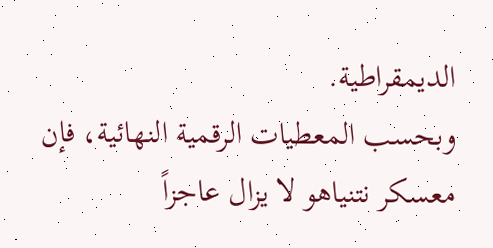الديمقراطية.
وبحسب المعطيات الرقمية النهائية، فإن معسكر نتنياهو لا يزال عاجزاً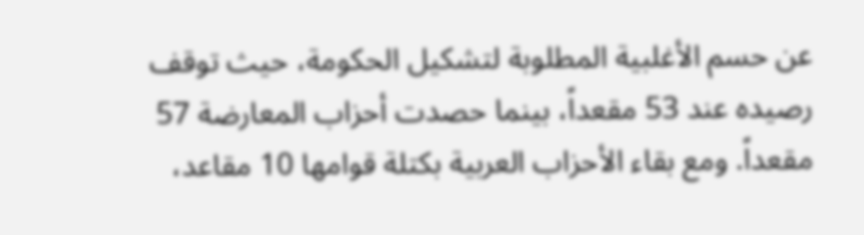عن حسم الأغلبية المطلوبة لتشكيل الحكومة، حيث توقف رصيده عند 53 مقعداً، بينما حصدت أحزاب المعارضة 57 مقعداً. ومع بقاء الأحزاب العربية بكتلة قوامها 10 مقاعد،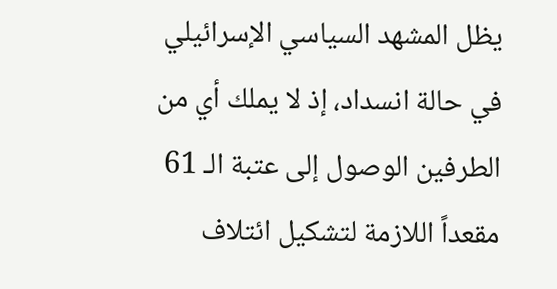يظل المشهد السياسي الإسرائيلي في حالة انسداد، إذ لا يملك أي من الطرفين الوصول إلى عتبة الـ 61 مقعداً اللازمة لتشكيل ائتلاف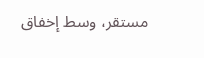مستقر، وسط إخفاق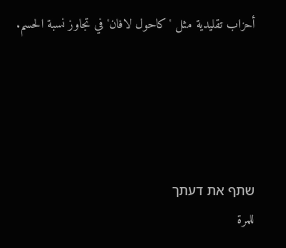أحزاب تقليدية مثل 'كاحول لافان' في تجاوز نسبة الحسم.





שתף את דעתך
للمرة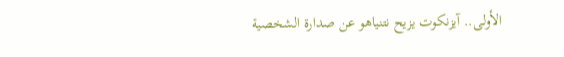الأولى.. آيزنكوت يزيح نتنياهو عن صدارة الشخصية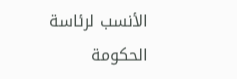الأنسب لرئاسة الحكومة